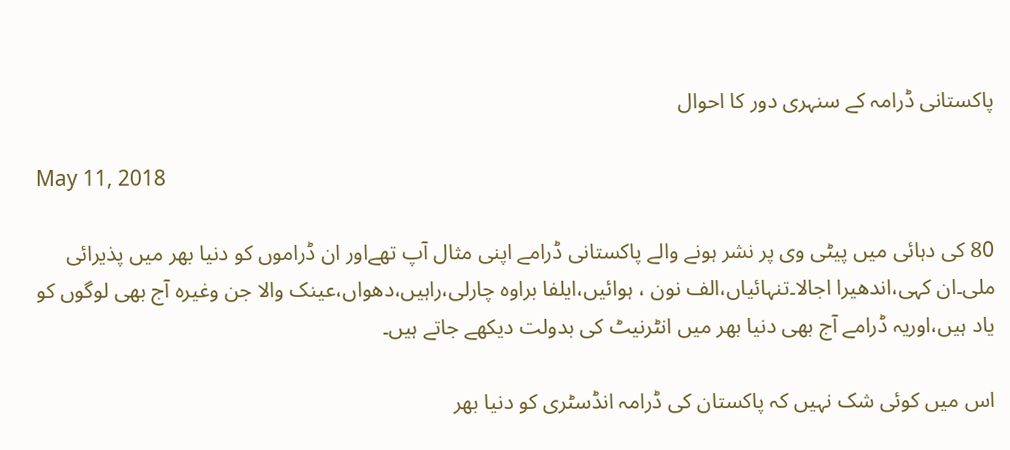پاکستانی ڈرامہ کے سنہری دور کا احوال

May 11, 2018

80 کی دہائی میں پیٹی وی پر نشر ہونے والے پاکستانی ڈرامے اپنی مثال آپ تھےاور ان ڈراموں کو دنیا بھر میں پذیرائی ملی۔ان کہی،اندھیرا اجالا۔تنہائیاں،الف نون ، ہوائیں،ایلفا براوہ چارلی،راہیں،دھواں،عینک والا جن وغیرہ آج بھی لوگوں کو یاد ہیں،اوریہ ڈرامے آج بھی دنیا بھر میں انٹرنیٹ کی بدولت دیکھے جاتے ہیں۔

اس میں کوئی شک نہیں کہ پاکستان کی ڈرامہ انڈسٹری کو دنیا بھر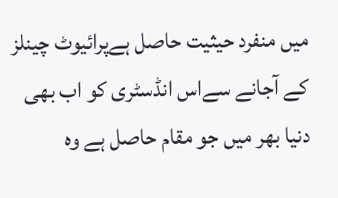میں منفرد حیثیت حاصل ہےپرائیوٹ چینلز کے آجانے سےاس انڈسٹری کو اب بھی دنیا بھر میں جو مقام حاصل ہے وہ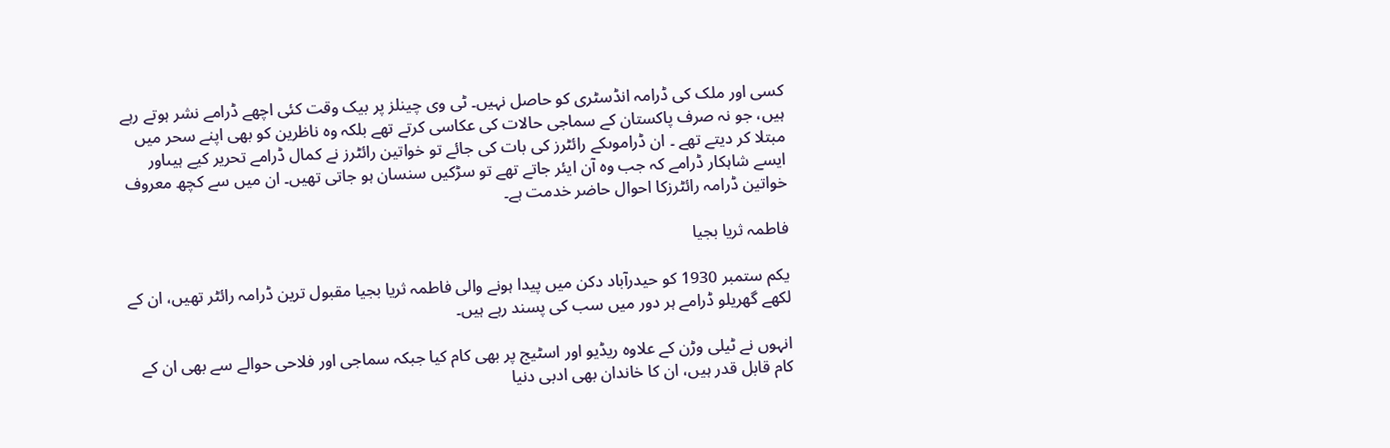کسی اور ملک کی ڈرامہ انڈسٹری کو حاصل نہیں۔ ٹی وی چینلز پر بیک وقت کئی اچھے ڈرامے نشر ہوتے رہے ہیں، جو نہ صرف پاکستان کے سماجی حالات کی عکاسی کرتے تھے بلکہ وہ ناظرین کو بھی اپنے سحر میں مبتلا کر دیتے تھے ۔ ان ڈراموںکے رائٹرز کی بات کی جائے تو خواتین رائٹرز نے کمال ڈرامے تحریر کیے ہیںاور ایسے شاہکار ڈرامے کہ جب وہ آن ایئر جاتے تھے تو سڑکیں سنسان ہو جاتی تھیں۔ ان میں سے کچھ معروف خواتین ڈرامہ رائٹرزکا احوال حاضر خدمت ہے۔

فاطمہ ثریا بجیا

یکم ستمبر 1930 کو حیدرآباد دکن میں پیدا ہونے والی فاطمہ ثریا بجیا مقبول ترین ڈرامہ رائٹر تھیں، ان کے لکھے گھریلو ڈرامے ہر دور میں سب کی پسند رہے ہیں۔

انہوں نے ٹیلی وڑن کے علاوہ ریڈیو اور اسٹیج پر بھی کام کیا جبکہ سماجی اور فلاحی حوالے سے بھی ان کے کام قابل قدر ہیں، ان کا خاندان بھی ادبی دنیا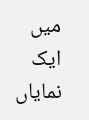میں ایک نمایاں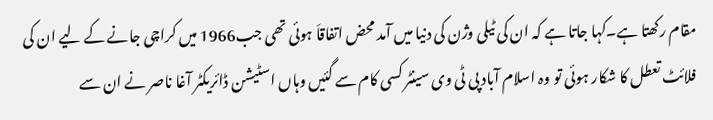مقام رکھتا ہے۔کہا جاتا ہے کہ ان کی ٹیلی وژن کی دنیا میں آمد محض اتفاقاَ ہوئی تھی جب1966 میں کراچی جانے کے لیے ان کی فلائٹ تعطل کا شکار ہوئی تو وہ اسلام آباد پی ٹی وی سینٹر کسی کام سے گئیں وہاں اسٹیشن ڈائریکٹر آغا ناصر نے ان سے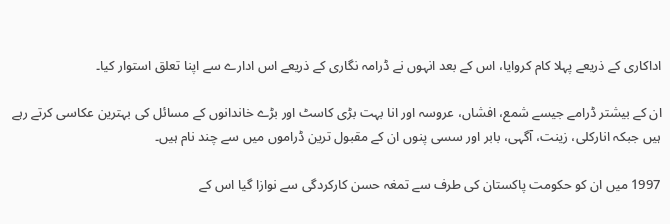اداکاری کے ذریعے پہلا کام کروایا، اس کے بعد انہوں نے ڈرامہ نگاری کے ذریعے اس ادارے سے اپنا تعلق استوار کیا۔

ان کے بیشتر ڈرامے جیسے شمع، افشاں، عروسہ اور انا بہت بڑی کاسٹ اور بڑے خاندانوں کے مسائل کی بہترین عکاسی کرتے رہے ہیں جبکہ انارکلی، زینت، آگہی، بابر اور سسی پنوں ان کے مقبول ترین ڈراموں میں سے چند نام ہیں۔

1997 میں ان کو حکومت پاکستان کی طرف سے تمغہ حسن کارکردگی سے نوازا گیا اس کے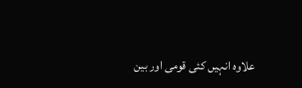علاوہ انہیں کئی قومی اور بین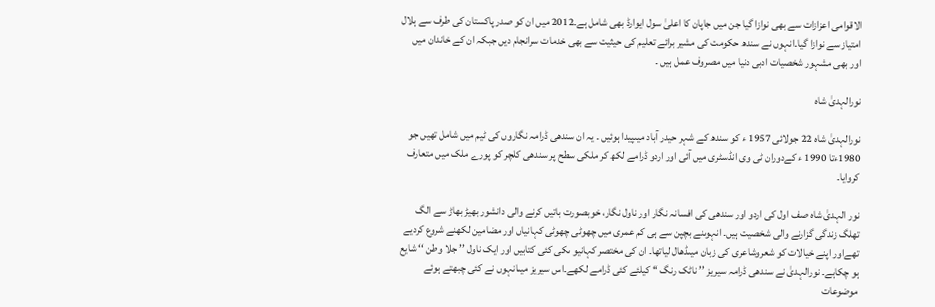الاقوامی اعزازات سے بھی نوازا گیا جن میں جاپان کا اعلیٰ سول ایوارڈ بھی شامل ہے۔2012 میں ان کو صدر پاکستان کی طرف سے ہلال امتیاز سے نوازا گیا۔انہوں نے سندھ حکومت کی مشیر برائے تعلیم کی حیثیت سے بھی خدمات سرانجام دیں جبکہ ان کے خاندان میں اور بھی مشہور شخصیات ادبی دنیا میں مصروف عمل ہیں ۔

نورالہدیٰ شاہ

نورالہدیٰ شاہ 22 جولائی 1957 ء کو سندھ کے شہر حیدر آباد میںپیدا ہوئیں ۔ یہ ان سندھی ڈرامہ نگاروں کی ٹیم میں شامل تھیں جو 1980ءتا 1990 ء کےدوران ٹی وی انڈسٹری میں آئی اور اردو ڈرامے لکھ کر ملکی سطح پر سندھی کلچر کو پورے ملک میں متعارف کروایا۔

نور الہدیٰ شاہ صف اول کی اردو اور سندھی کی افسانہ نگار اور ناول نگار، خوبصورت باتیں کرنے والی دانشور بھیڑ بھاڑ سے الگ تھلگ زندگی گزارنے والی شخصیت ہیں۔ انہوںنے بچپن سے ہی کم عمری میں چھوٹی چھوٹی کہانیاں اور مضامین لکھنے شروع کردیے تھےاور اپنے خیالات کو شعروشاعری کی زبان میںڈھال لیاتھا۔ ان کی مختصر کہانیو ںکی کئی کتابیں اور ایک ناول ’’ جلا وطن ‘‘ شایع ہو چکاہے۔ نورالہدیٰ نے سندھی ڈرامہ سیریز ’’ ناٹک رنگ ‘‘ کیلئے کئی ڈرامے لکھے۔اس سیریز میںانہوں نے کئی چبھتے ہوئے موضوعات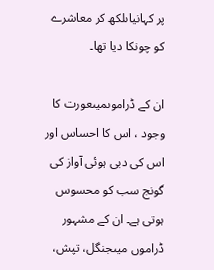پر کہانیاںلکھ کر معاشرے کو چونکا دیا تھا۔

ان کے ڈراموںمیںعورت کا وجود ، اس کا احساس اور اس کی دبی ہوئی آواز کی گونج سب کو محسوس ہوتی ہے۔ ان کے مشہور ڈراموں میںجنگل، تپش،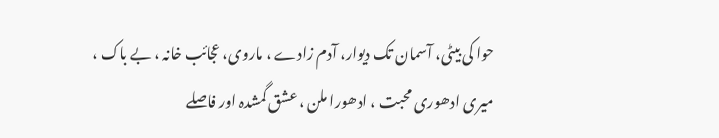حوا کی بیٹی، آسمان تک دیوار، آدم زادے ، ماروی، عجائب خانہ ، بے باک ، میری ادھوری محبت ، ادھورا ملن ، عشق گمشدہ اور فاصلے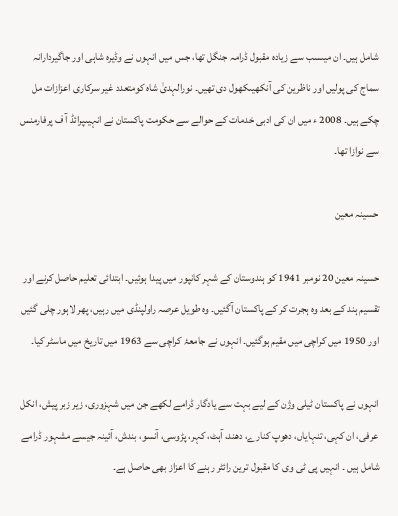شامل ہیں۔ ان میںسب سے زیادہ مقبول ڈرامہ جنگل تھا، جس میں انہوں نے وڈیرہ شاہی اور جاگیردارانہ سماج کی پولیں اور ناظرین کی آنکھیںکھول دی تھیں۔ نورالہدیٰ شاہ کومتعدد غیر سرکاری اعزازات مل چکے ہیں۔ 2008 ء میں ان کی ادبی خدمات کے حوالے سے حکومت پاکستان نے انہیںپرائڈ آ ف پرفارمنس سے نوازا تھا۔

حسینہ معین

حسینہ معین 20 نومبر 1941 کو ہندوستان کے شہر کانپور میں پیدا ہوئیں۔ ابتدائی تعلیم حاصل کرنے اور تقسیم ہند کے بعد وہ ہجرت کر کے پاکستان آگئیں۔ وہ طویل عرصہ راولپنڈی میں رہیں، پھر لاہور چلی گئیں اور 1950 میں کراچی میں مقیم ہوگئیں۔ انہوں نے جامعۂ کراچی سے 1963 میں تاریخ میں ماسٹر کیا۔

انہوں نے پاکستان ٹیلی وژن کے لیے بہت سے یادگار ڈرامے لکھے جن میں شہزوری، زیر زبر پیش، انکل عرفی، ان کہی، تنہایاں، دھوپ کنارے، دھند، آہٹ، کہر، پڑوسی، آنسو، بندش، آئینہ جیسے مشہور ڈرامے شامل ہیں ۔ انہیں پی ٹی وی کا مقبول ترین رائٹر رہنے کا اعزاز بھی حاصل ہے۔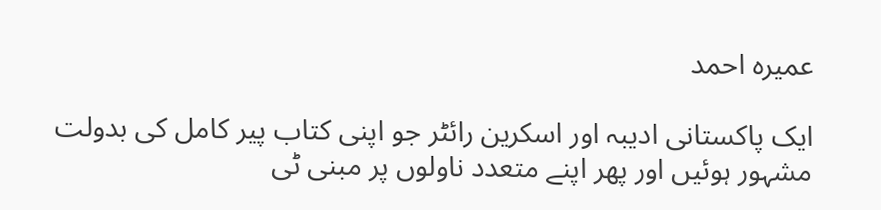عمیرہ احمد

ایک پاکستانی ادیبہ اور اسکرین رائٹر جو اپنی کتاب پیر کامل کی بدولت مشہور ہوئیں اور پھر اپنے متعدد ناولوں پر مبنی ٹی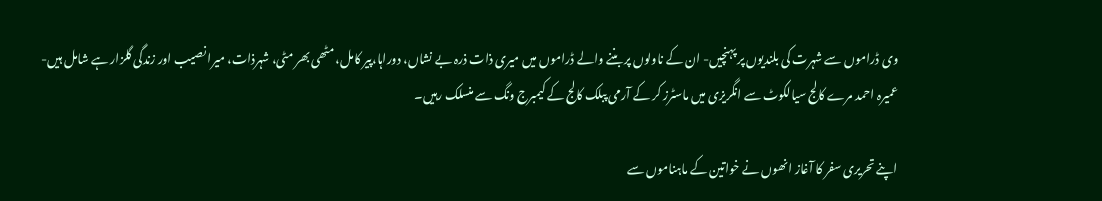وی ڈراموں سے شہرت کی بلندیوں پر پہنچیں- ان کے ناولوں پر بننے والے ڈراموں میں میری ذات ذرہ بے نشاں، دوراہا،پیر کامل، مٹھی بھر مٹی، شہرذات، میرا نصیب اور زندگی گلزار ہے شامل ہیں- عمیرہ احمد مرے کالج سیالکوٹ سے انگریزی میں ماسٹرز کر کے آرمی پبلک کالج کے کیمبرج ونگ سے منسلک رہیں۔

اپنے تحریری سفر کا آغاز انھوں نے خواتین کے ماہناموں سے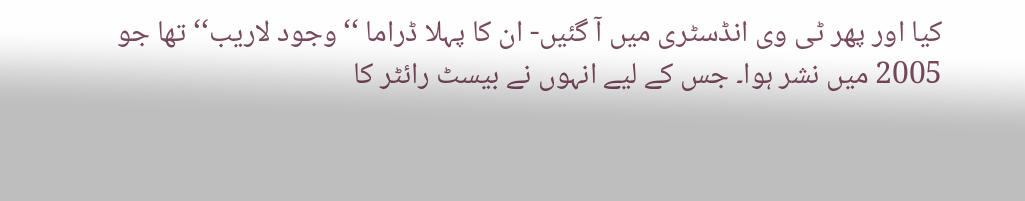کیا اور پھر ٹی وی انڈسٹری میں آ گئیں- ان کا پہلا ڈراما ‘‘وجود لاریب‘‘ تھا جو 2005 میں نشر ہوا۔ جس کے لیے انہوں نے بیسٹ رائٹر کا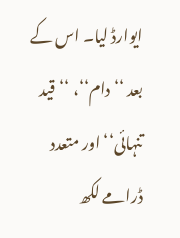ایوارڈ لیا۔ اس کے بعد ‘‘دام‘‘، ‘‘قید تنہائی‘‘ اور متعدد ڈرامے لکھ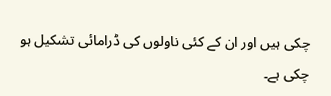چکی ہیں اور ان کے کئی ناولوں کی ڈرامائی تشکیل ہو چکی ہے۔